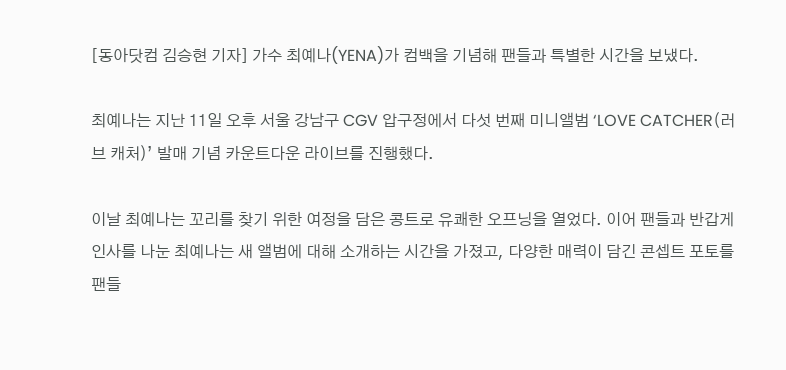[동아닷컴 김승현 기자] 가수 최예나(YENA)가 컴백을 기념해 팬들과 특별한 시간을 보냈다.

최예나는 지난 11일 오후 서울 강남구 CGV 압구정에서 다섯 번째 미니앨범 ‘LOVE CATCHER(러브 캐처)’ 발매 기념 카운트다운 라이브를 진행했다.

이날 최예나는 꼬리를 찾기 위한 여정을 담은 콩트로 유쾌한 오프닝을 열었다. 이어 팬들과 반갑게 인사를 나눈 최예나는 새 앨범에 대해 소개하는 시간을 가졌고, 다양한 매력이 담긴 콘셉트 포토를 팬들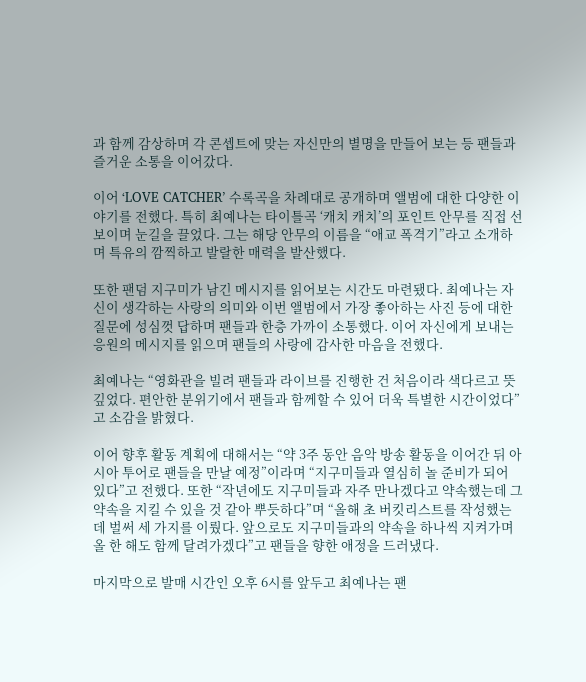과 함께 감상하며 각 콘셉트에 맞는 자신만의 별명을 만들어 보는 등 팬들과 즐거운 소통을 이어갔다.

이어 ‘LOVE CATCHER’ 수록곡을 차례대로 공개하며 앨범에 대한 다양한 이야기를 전했다. 특히 최예나는 타이틀곡 ‘캐치 캐치’의 포인트 안무를 직접 선보이며 눈길을 끌었다. 그는 해당 안무의 이름을 “애교 폭격기”라고 소개하며 특유의 깜찍하고 발랄한 매력을 발산했다.

또한 팬덤 지구미가 남긴 메시지를 읽어보는 시간도 마련됐다. 최예나는 자신이 생각하는 사랑의 의미와 이번 앨범에서 가장 좋아하는 사진 등에 대한 질문에 성심껏 답하며 팬들과 한층 가까이 소통했다. 이어 자신에게 보내는 응원의 메시지를 읽으며 팬들의 사랑에 감사한 마음을 전했다.

최예나는 “영화관을 빌려 팬들과 라이브를 진행한 건 처음이라 색다르고 뜻깊었다. 편안한 분위기에서 팬들과 함께할 수 있어 더욱 특별한 시간이었다”고 소감을 밝혔다.

이어 향후 활동 계획에 대해서는 “약 3주 동안 음악 방송 활동을 이어간 뒤 아시아 투어로 팬들을 만날 예정”이라며 “지구미들과 열심히 놀 준비가 되어 있다”고 전했다. 또한 “작년에도 지구미들과 자주 만나겠다고 약속했는데 그 약속을 지킬 수 있을 것 같아 뿌듯하다”며 “올해 초 버킷리스트를 작성했는데 벌써 세 가지를 이뤘다. 앞으로도 지구미들과의 약속을 하나씩 지켜가며 올 한 해도 함께 달려가겠다”고 팬들을 향한 애정을 드러냈다.

마지막으로 발매 시간인 오후 6시를 앞두고 최예나는 팬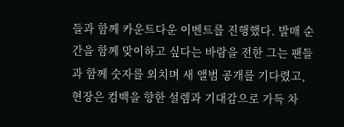들과 함께 카운트다운 이벤트를 진행했다. 발매 순간을 함께 맞이하고 싶다는 바람을 전한 그는 팬들과 함께 숫자를 외치며 새 앨범 공개를 기다렸고, 현장은 컴백을 향한 설렘과 기대감으로 가득 차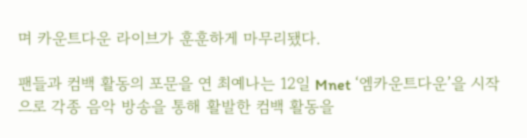며 카운트다운 라이브가 훈훈하게 마무리됐다.

팬들과 컴백 활동의 포문을 연 최예나는 12일 Mnet ‘엠카운트다운’을 시작으로 각종 음악 방송을 통해 활발한 컴백 활동을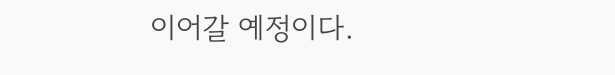이어갈 예정이다.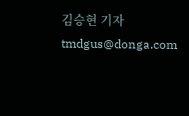김승현 기자 tmdgus@donga.com